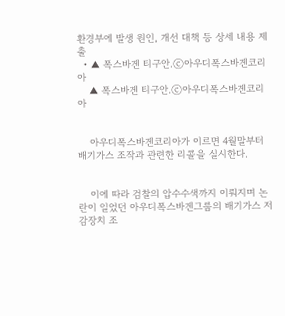환경부에 발생 원인, 개선 대책 등 상세 내용 제출
  • ▲ 폭스바겐 티구안.ⓒ아우디폭스바겐코리아
    ▲ 폭스바겐 티구안.ⓒ아우디폭스바겐코리아


    아우디폭스바겐코리아가 이르면 4월말부터 배기가스 조작과 관련한 리콜을 실시한다.


    이에 따라 검찰의 압수수색까지 이뤄지며 논란이 일었던 아우디폭스바겐그룹의 배기가스 저감장치 조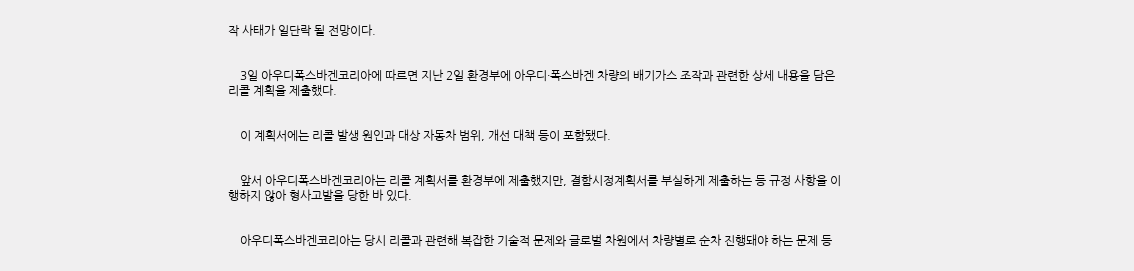작 사태가 일단락 될 전망이다.


    3일 아우디폭스바겐코리아에 따르면 지난 2일 환경부에 아우디·폭스바겐 차량의 배기가스 조작과 관련한 상세 내용을 담은 리콜 계획을 제출했다.


    이 계획서에는 리콜 발생 원인과 대상 자동차 범위, 개선 대책 등이 포함됐다.


    앞서 아우디폭스바겐코리아는 리콜 계획서를 환경부에 제출했지만, 결함시정계획서를 부실하게 제출하는 등 규정 사항을 이행하지 않아 형사고발을 당한 바 있다.


    아우디폭스바겐코리아는 당시 리콜과 관련해 복잡한 기술적 문제와 글로벌 차원에서 차량별로 순차 진행돼야 하는 문제 등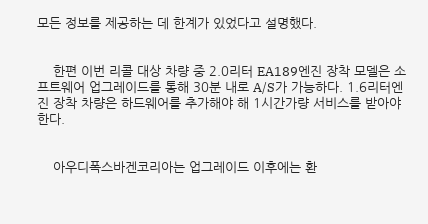모든 정보를 제공하는 데 한계가 있었다고 설명했다.


    한편 이번 리콜 대상 차량 중 2.0리터 EA189엔진 장착 모델은 소프트웨어 업그레이드를 통해 30분 내로 A/S가 가능하다. 1.6리터엔진 장착 차량은 하드웨어를 추가해야 해 1시간가량 서비스를 받아야 한다.


    아우디폭스바겐코리아는 업그레이드 이후에는 환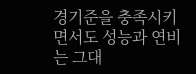경기준을 충족시키면서도 성능과 연비는 그대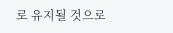로 유지될 것으로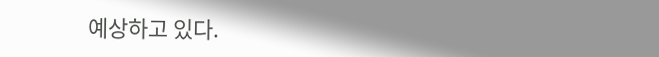예상하고 있다.